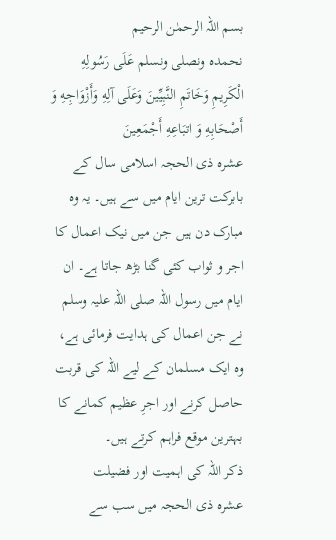بسم اللہ الرحمٰن الرحیم
نحمدہ ونصلى ونسلم عَلَى رَسُولِهِ الْكَرِيمِ وَخَاتَمِ النَّبِيِّينَ وَعَلَى آلِهِ وَأَزْوَاجِهِ وَ أَصْحَابِهِ وَ اتبَاعِهِ أَجْمَعِينَ
عشرہ ذی الحجہ اسلامی سال کے بابرکت ترین ایام میں سے ہیں۔ یہ وہ مبارک دن ہیں جن میں نیک اعمال کا اجر و ثواب کئی گنا بڑھ جاتا ہے۔ ان ایام میں رسول اللہ صلی اللہ علیہ وسلم نے جن اعمال کی ہدایت فرمائی ہے، وہ ایک مسلمان کے لیے اللہ کی قربت حاصل کرنے اور اجرِ عظیم کمانے کا بہترین موقع فراہم کرتے ہیں۔
ذکر اللہ کی اہمیت اور فضیلت
عشرہ ذی الحجہ میں سب سے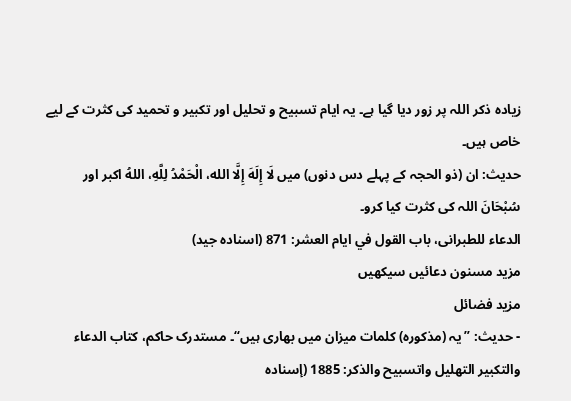زیادہ ذکر اللہ پر زور دیا گیا ہے۔ یہ ایام تسبیح و تحلیل اور تکبیر و تحمید کی کثرت کے لیے خاص ہیں۔
حدیث: ان (ذو الحجہ کے پہلے دس دنوں) میں لَا إِلَهَ إِلَّا الله، الْحَمْدُ لِلَّهِ، اللهُ اکبر اور سُبْحَانَ اللہ کی کثرت کیا کرو۔
الدعاء للطبرانی، باب القول في ايام العشر: 871 (اسناده جيد)
مزید مسنون دعائیں سیکھیں
مزید فضائل
- حدیث: ”یہ (مذکورہ) کلمات میزان میں بھاری ہیں“۔ مستدرک حاکم، کتاب الدعاء والتكبير التهليل واتسبيح والذكر: 1885 (إسناده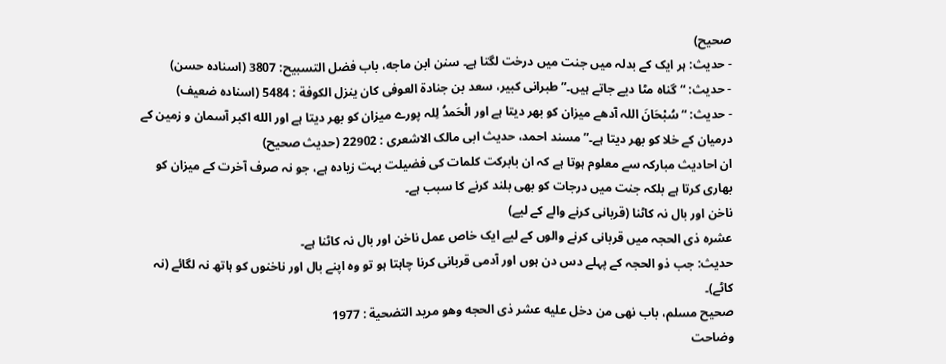صحیح)
- حدیث: ہر ایک کے بدلہ میں جنت میں درخت لگتا ہے۔ سنن ابن ماجه، باب فضل التسبیح: 3807 (اسناده حسن)
- حدیث: “گناہ مٹا دیے جاتے ہیں۔” طبرانی کبیر، سعد بن جنادة العوفى كان ينزل الكوفة : 5484 (اسناده ضعیف)
- حدیث: “سُبْحَانَ اللہ آدھے میزان کو بھر دیتا ہے اور الْحَمدُ لِلہ پورے میزان کو بھر دیتا ہے اور الله اکبر آسمان و زمین کے درمیان کے خلا کو بھر دیتا ہے۔” مسند احمد، حدیث ابی مالک الاشعری : 22902 (حدیث صحیح)
ان احادیث مبارکہ سے معلوم ہوتا ہے کہ ان بابرکت کلمات کی فضیلت بہت زیادہ ہے، جو نہ صرف آخرت کے میزان کو بھاری کرتا ہے بلکہ جنت میں درجات کو بھی بلند کرنے کا سبب ہے۔
ناخن اور بال نہ کاٹنا (قربانی کرنے والے کے لیے)
عشرہ ذی الحجہ میں قربانی کرنے والوں کے لیے ایک خاص عمل ناخن اور بال نہ کاٹنا ہے۔
حدیث: جب ذو الحجہ کے پہلے دس دن ہوں اور آدمی قربانی کرنا چاہتا ہو تو وہ اپنے بال اور ناخنوں کو ہاتھ نہ لگائے (نہ کاٹے)۔
صحیح مسلم، باب نهی من دخل عليه عشر ذی الحجه وهو مريد التضحية : 1977
وضاحت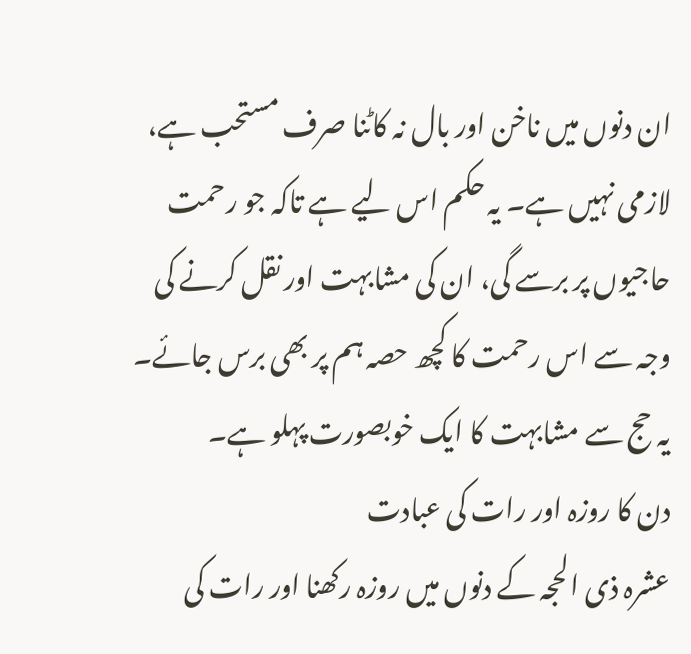ان دنوں میں ناخن اور بال نہ کاٹنا صرف مستحب ہے، لازمی نہیں ہے۔ یہ حکم اس لیے ہے تاکہ جو رحمت حاجیوں پر برسے گی، ان کی مشابہت اور نقل کرنے کی وجہ سے اس رحمت کا کچھ حصہ ہم پر بھی برس جائے۔ یہ حج سے مشابہت کا ایک خوبصورت پہلو ہے۔
دن کا روزہ اور رات کی عبادت
عشرہ ذی الحجہ کے دنوں میں روزہ رکھنا اور رات کی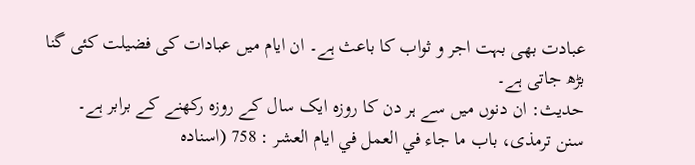عبادت بھی بہت اجر و ثواب کا باعث ہے۔ ان ایام میں عبادات کی فضیلت کئی گنا بڑھ جاتی ہے۔
حدیث: ان دنوں میں سے ہر دن کا روزہ ایک سال کے روزہ رکھنے کے برابر ہے۔
سنن ترمذی، باب ما جاء في العمل في ايام العشر : 758 (اسناده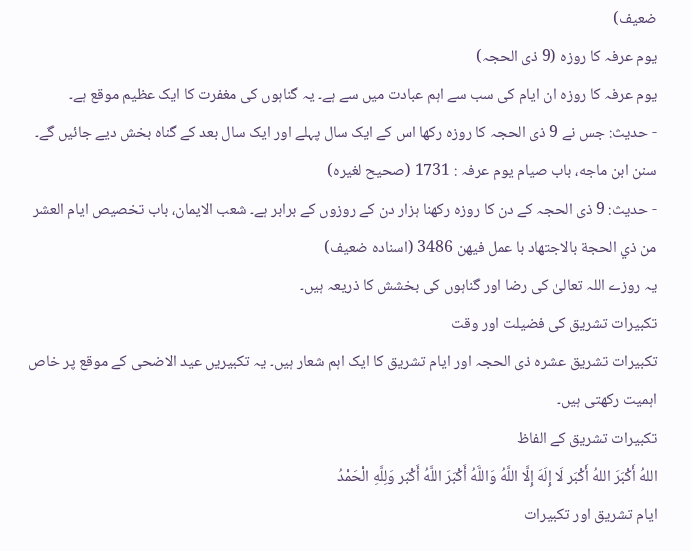ضعیف)
یوم عرفہ کا روزہ (9 ذی الحجہ)
یوم عرفہ کا روزہ ان ایام کی سب سے اہم عبادت میں سے ہے۔ یہ گناہوں کی مغفرت کا ایک عظیم موقع ہے۔
- حدیث: جس نے 9 ذی الحجہ کا روزہ رکھا اس کے ایک سال پہلے اور ایک سال بعد کے گناہ بخش دیے جائیں گے۔ سنن ابن ماجه، باب صیام یوم عرفہ : 1731 (صحیح لغیرہ)
- حدیث: 9 ذی الحجہ کے دن کا روزہ رکھنا ہزار دن کے روزوں کے برابر ہے۔ شعب الایمان، باب تخصیص ایام العشر من ذي الحجة بالاجتهاد با عمل فیهن 3486 (اسناده ضعیف)
یہ روزے اللہ تعالیٰ کی رضا اور گناہوں کی بخشش کا ذریعہ ہیں۔
تکبیرات تشریق کی فضیلت اور وقت
تکبیرات تشریق عشرہ ذی الحجہ اور ایام تشریق کا ایک اہم شعار ہیں۔ یہ تکبیریں عید الاضحی کے موقع پر خاص اہمیت رکھتی ہیں۔
تکبیرات تشریق کے الفاظ
اللهُ أَكْبَرَ اللهُ أَكْبَر لَا إِلَهَ إِلَّا اللَّهُ وَاللَّهُ أَكْبَرَ اللَّهُ أَكْبَر وَلِلَّهِ الْحَمْدُ
ایام تشریق اور تکبیرات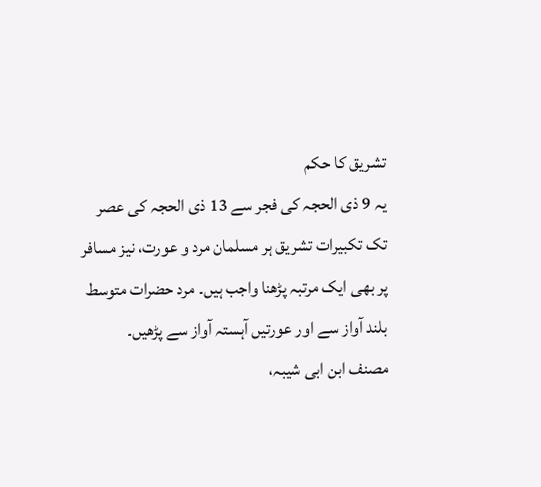تشریق کا حکم
یہ 9 ذی الحجہ کی فجر سے 13 ذی الحجہ کی عصر تک تکبیرات تشریق ہر مسلمان مرد و عورت، نیز مسافر پر بھی ایک مرتبہ پڑھنا واجب ہیں۔ مرد حضرات متوسط بلند آواز سے اور عورتیں آہستہ آواز سے پڑھیں۔
مصنف ابن ابی شیبہ،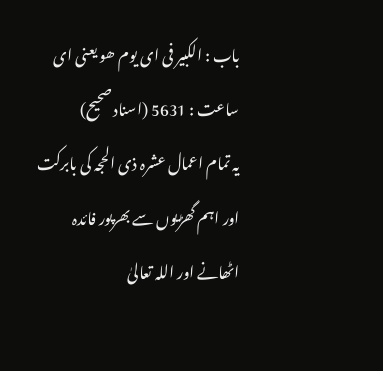باب : الکبیر فی ای یوم ھو یعنی ای ساعت : 5631 (اسناد صحیح)
یہ تمام اعمال عشرہ ذی الحجہ کی بابرکت اور اہم گھڑیوں سے بھرپور فائدہ اٹھانے اور اللہ تعالیٰ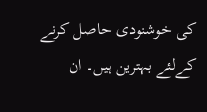کی خوشنودی حاصل کرنے کےلئے بہترین ہیں۔ ان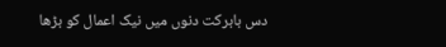دس بابرکت دنوں میں نیک اعمال کو بڑھا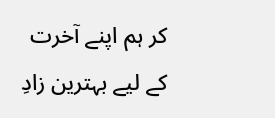کر ہم اپنے آخرت کے لیے بہترین زادِ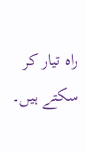راہ تیار کر سکتے ہیں۔